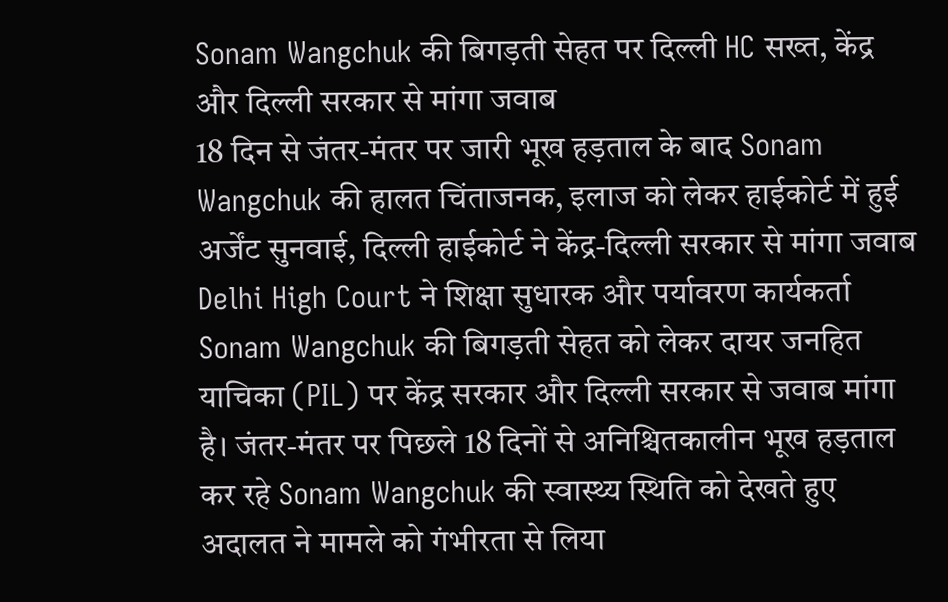Sonam Wangchuk की बिगड़ती सेहत पर दिल्ली HC सख्त, केंद्र और दिल्ली सरकार से मांगा जवाब
18 दिन से जंतर-मंतर पर जारी भूख हड़ताल के बाद Sonam Wangchuk की हालत चिंताजनक, इलाज को लेकर हाईकोर्ट में हुई अर्जेंट सुनवाई, दिल्ली हाईकोर्ट ने केंद्र-दिल्ली सरकार से मांगा जवाब
Delhi High Court ने शिक्षा सुधारक और पर्यावरण कार्यकर्ता Sonam Wangchuk की बिगड़ती सेहत को लेकर दायर जनहित याचिका (PIL) पर केंद्र सरकार और दिल्ली सरकार से जवाब मांगा है। जंतर-मंतर पर पिछले 18 दिनों से अनिश्चितकालीन भूख हड़ताल कर रहे Sonam Wangchuk की स्वास्थ्य स्थिति को देखते हुए अदालत ने मामले को गंभीरता से लिया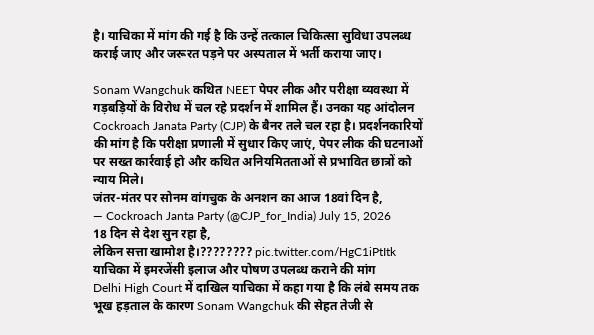है। याचिका में मांग की गई है कि उन्हें तत्काल चिकित्सा सुविधा उपलब्ध कराई जाए और जरूरत पड़ने पर अस्पताल में भर्ती कराया जाए।

Sonam Wangchuk कथित NEET पेपर लीक और परीक्षा व्यवस्था में गड़बड़ियों के विरोध में चल रहे प्रदर्शन में शामिल हैं। उनका यह आंदोलन Cockroach Janata Party (CJP) के बैनर तले चल रहा है। प्रदर्शनकारियों की मांग है कि परीक्षा प्रणाली में सुधार किए जाएं, पेपर लीक की घटनाओं पर सख्त कार्रवाई हो और कथित अनियमितताओं से प्रभावित छात्रों को न्याय मिले।
जंतर-मंतर पर सोनम वांगचुक के अनशन का आज 18वां दिन है,
— Cockroach Janta Party (@CJP_for_India) July 15, 2026
18 दिन से देश सुन रहा है,
लेकिन सत्ता खामोश है।???????? pic.twitter.com/HgC1iPtItk
याचिका में इमरजेंसी इलाज और पोषण उपलब्ध कराने की मांग
Delhi High Court में दाखिल याचिका में कहा गया है कि लंबे समय तक भूख हड़ताल के कारण Sonam Wangchuk की सेहत तेजी से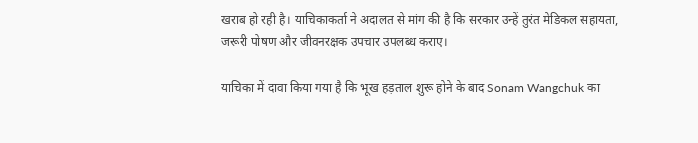खराब हो रही है। याचिकाकर्ता ने अदालत से मांग की है कि सरकार उन्हें तुरंत मेडिकल सहायता, जरूरी पोषण और जीवनरक्षक उपचार उपलब्ध कराए।

याचिका में दावा किया गया है कि भूख हड़ताल शुरू होने के बाद Sonam Wangchuk का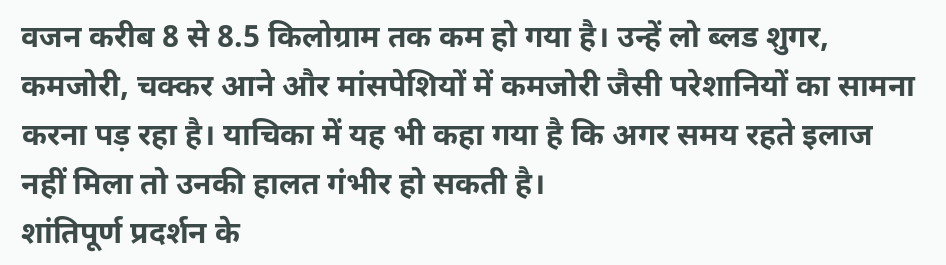वजन करीब 8 से 8.5 किलोग्राम तक कम हो गया है। उन्हें लो ब्लड शुगर, कमजोरी, चक्कर आने और मांसपेशियों में कमजोरी जैसी परेशानियों का सामना करना पड़ रहा है। याचिका में यह भी कहा गया है कि अगर समय रहते इलाज नहीं मिला तो उनकी हालत गंभीर हो सकती है।
शांतिपूर्ण प्रदर्शन के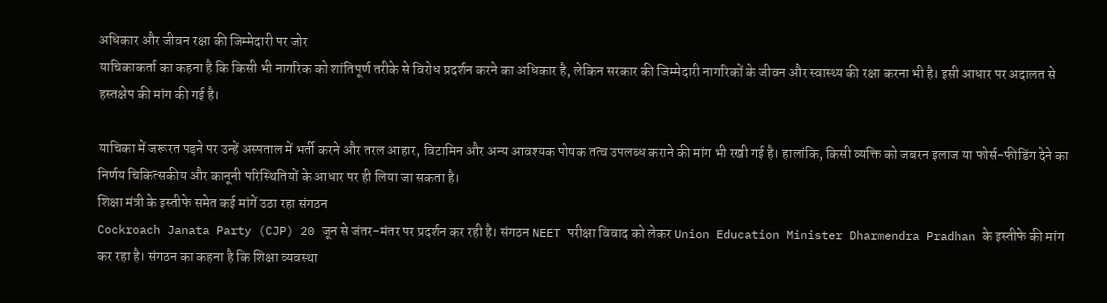अधिकार और जीवन रक्षा की जिम्मेदारी पर जोर
याचिकाकर्ता का कहना है कि किसी भी नागरिक को शांतिपूर्ण तरीके से विरोध प्रदर्शन करने का अधिकार है, लेकिन सरकार की जिम्मेदारी नागरिकों के जीवन और स्वास्थ्य की रक्षा करना भी है। इसी आधार पर अदालत से हस्तक्षेप की मांग की गई है।

याचिका में जरूरत पड़ने पर उन्हें अस्पताल में भर्ती करने और तरल आहार, विटामिन और अन्य आवश्यक पोषक तत्व उपलब्ध कराने की मांग भी रखी गई है। हालांकि, किसी व्यक्ति को जबरन इलाज या फोर्स-फीडिंग देने का निर्णय चिकित्सकीय और कानूनी परिस्थितियों के आधार पर ही लिया जा सकता है।
शिक्षा मंत्री के इस्तीफे समेत कई मांगें उठा रहा संगठन
Cockroach Janata Party (CJP) 20 जून से जंतर-मंतर पर प्रदर्शन कर रही है। संगठन NEET परीक्षा विवाद को लेकर Union Education Minister Dharmendra Pradhan के इस्तीफे की मांग कर रहा है। संगठन का कहना है कि शिक्षा व्यवस्था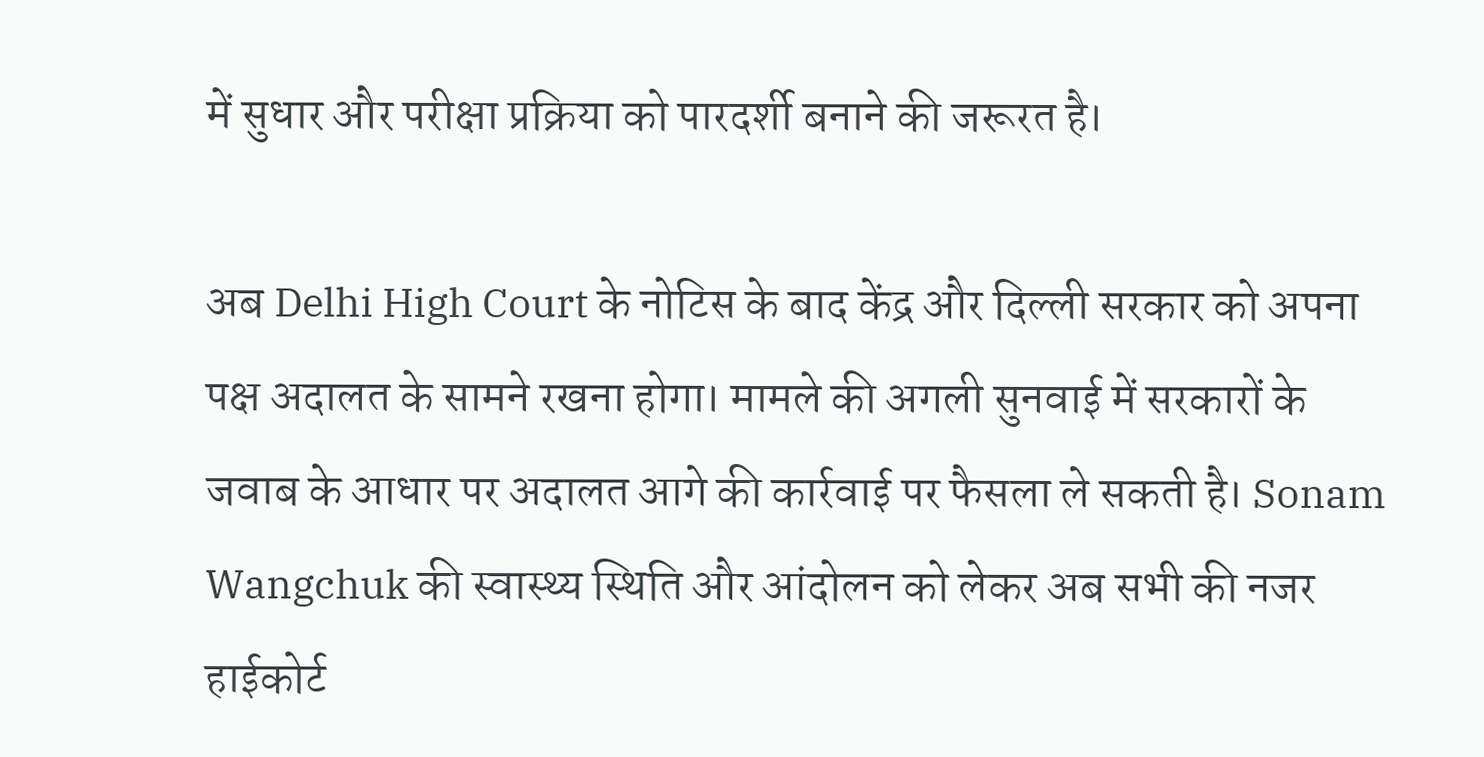में सुधार और परीक्षा प्रक्रिया को पारदर्शी बनाने की जरूरत है।

अब Delhi High Court के नोटिस के बाद केंद्र और दिल्ली सरकार को अपना पक्ष अदालत के सामने रखना होगा। मामले की अगली सुनवाई में सरकारों के जवाब के आधार पर अदालत आगे की कार्रवाई पर फैसला ले सकती है। Sonam Wangchuk की स्वास्थ्य स्थिति और आंदोलन को लेकर अब सभी की नजर हाईकोर्ट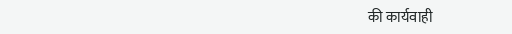की कार्यवाही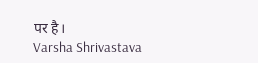पर है।
Varsha Shrivastava